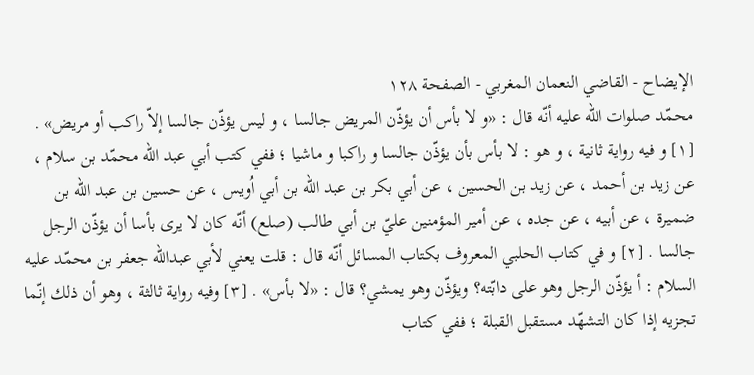الإيضاح - القاضي النعمان المغربي - الصفحة ١٢٨
محمّد صلوات اللّه عليه أنّه قال : «و لا بأس أن يؤذّن المريض جالسا ، و ليس يؤذّن جالسا إلاّ راكب أو مريض» . [١] و فيه رواية ثانية ، و هو : لا بأس بأن يؤذّن جالسا و راكبا و ماشيا ؛ ففي كتب أبي عبد اللّه محمّد بن سلام ، عن زيد بن أحمد ، عن زيد بن الحسين ، عن أبي بكر بن عبد اللّه بن أبي اُويس ، عن حسين بن عبد اللّه بن ضميرة ، عن أبيه ، عن جده ، عن أمير المؤمنين عليّ بن أبي طالب (صلع) أنّه كان لا يرى بأسا أن يؤذّن الرجل جالسا . [٢] و في كتاب الحلبي المعروف بكتاب المسائل أنّه قال : قلت يعني لأبي عبداللّه جعفر بن محمّد عليه السلام : أ يؤذّن الرجل وهو على دابّته؟ ويؤذّن وهو يمشي؟ قال : «لا بأس» . [٣] وفيه رواية ثالثة ، وهو أن ذلك إنّما تجزيه إذا كان التشهّد مستقبل القبلة ؛ ففي كتاب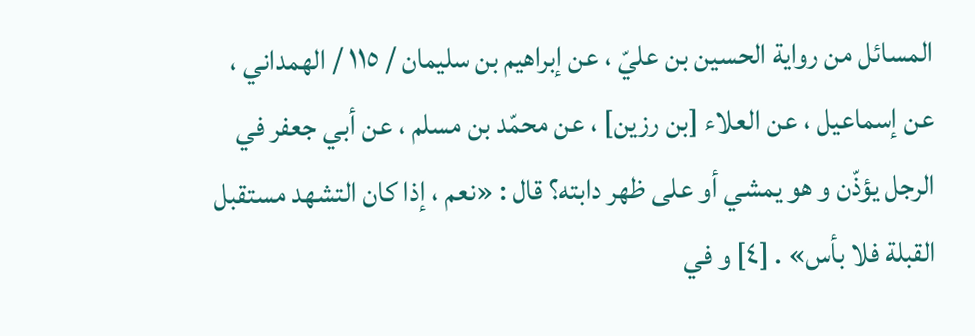المسائل من رواية الحسين بن عليّ ، عن إبراهيم بن سليمان / ١١٥ / الهمداني ، عن إسماعيل ، عن العلاء [بن رزين] ، عن محمّد بن مسلم ، عن أبي جعفر في الرجل يؤذّن و هو يمشي أو على ظهر دابته؟ قال : «نعم ، إذا كان التشهد مستقبل القبلة فلا بأس» . [٤] و في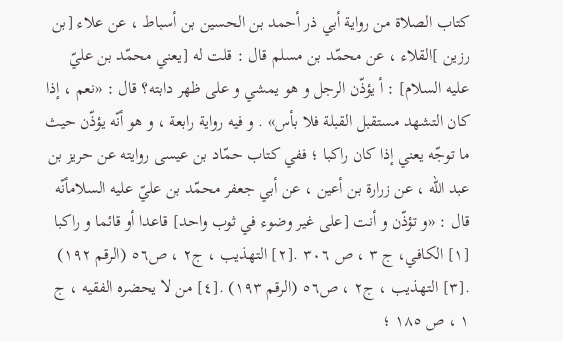كتاب الصلاة من رواية أبي ذر أحمد بن الحسين بن أسباط ، عن علاء [بن رزين ]القلاء ، عن محمّد بن مسلم قال : قلت له [يعني محمّد بن عليّ عليه السلام] : أ يؤذّن الرجل و هو يمشي و على ظهر دابته؟ قال : «نعم ، إذا كان التشهد مستقبل القبلة فلا بأس» . و فيه رواية رابعة ، و هو أنّه يؤذّن حيث ما توجّه يعني إذا كان راكبا ؛ ففي كتاب حمّاد بن عيسى روايته عن حريز بن عبد اللّه ، عن زرارة بن أعين ، عن أبي جعفر محمّد بن عليّ عليه السلامأنّه قال : «و تؤذّن و أنت [على غير وضوء في ثوب واحد] قاعدا أو قائما و راكبا
[١] الكافي، ج ٣ ، ص ٣٠٦ .[٢] التهذيب ، ج٢ ، ص٥٦ (الرقم ١٩٢) .[٣] التهذيب ، ج٢ ، ص٥٦ (الرقم ١٩٣) .[٤] من لا يحضره الفقيه ، ج ١ ، ص ١٨٥ ؛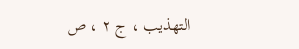التهذيب ، ج ٢ ، ص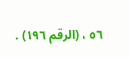٥٦ ، (الرقم ١٩٦) .